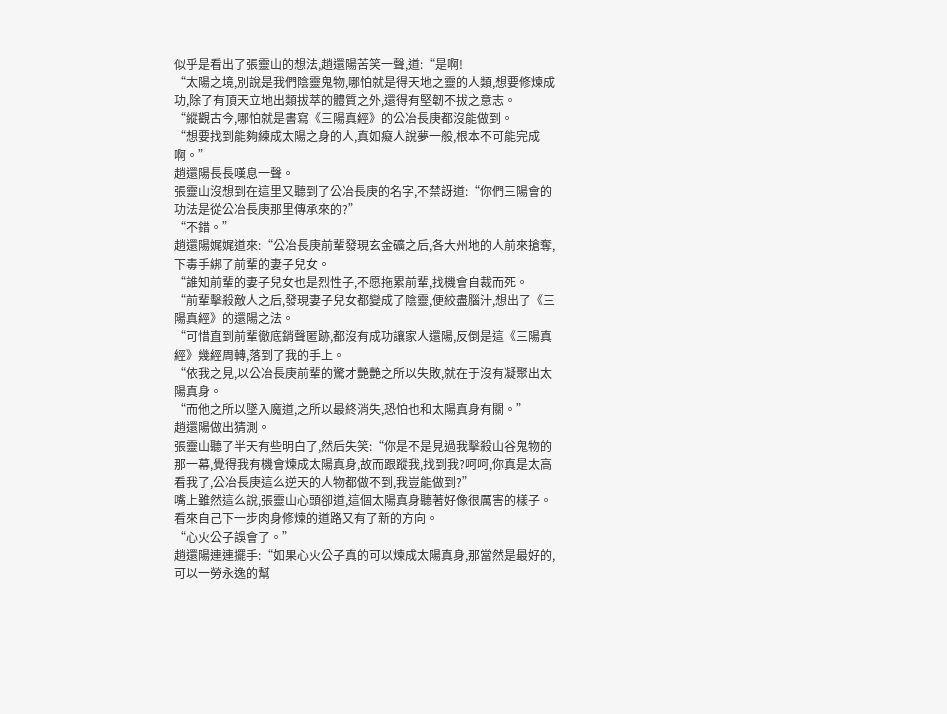似乎是看出了張靈山的想法,趙還陽苦笑一聲,道:“是啊!
“太陽之境,別說是我們陰靈鬼物,哪怕就是得天地之靈的人類,想要修煉成功,除了有頂天立地出類拔萃的體質之外,還得有堅韌不拔之意志。
“縱觀古今,哪怕就是書寫《三陽真經》的公冶長庚都沒能做到。
“想要找到能夠練成太陽之身的人,真如癡人說夢一般,根本不可能完成啊。”
趙還陽長長嘆息一聲。
張靈山沒想到在這里又聽到了公冶長庚的名字,不禁訝道:“你們三陽會的功法是從公冶長庚那里傳承來的?”
“不錯。”
趙還陽娓娓道來:“公冶長庚前輩發現玄金礦之后,各大州地的人前來搶奪,下毒手綁了前輩的妻子兒女。
“誰知前輩的妻子兒女也是烈性子,不愿拖累前輩,找機會自裁而死。
“前輩擊殺敵人之后,發現妻子兒女都變成了陰靈,便絞盡腦汁,想出了《三陽真經》的還陽之法。
“可惜直到前輩徹底銷聲匿跡,都沒有成功讓家人還陽,反倒是這《三陽真經》幾經周轉,落到了我的手上。
“依我之見,以公冶長庚前輩的驚才艷艷之所以失敗,就在于沒有凝聚出太陽真身。
“而他之所以墜入魔道,之所以最終消失,恐怕也和太陽真身有關。”
趙還陽做出猜測。
張靈山聽了半天有些明白了,然后失笑:“你是不是見過我擊殺山谷鬼物的那一幕,覺得我有機會煉成太陽真身,故而跟蹤我,找到我?呵呵,你真是太高看我了,公冶長庚這么逆天的人物都做不到,我豈能做到?”
嘴上雖然這么說,張靈山心頭卻道,這個太陽真身聽著好像很厲害的樣子。
看來自己下一步肉身修煉的道路又有了新的方向。
“心火公子誤會了。”
趙還陽連連擺手:“如果心火公子真的可以煉成太陽真身,那當然是最好的,可以一勞永逸的幫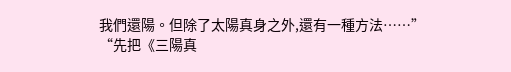我們還陽。但除了太陽真身之外,還有一種方法……”
“先把《三陽真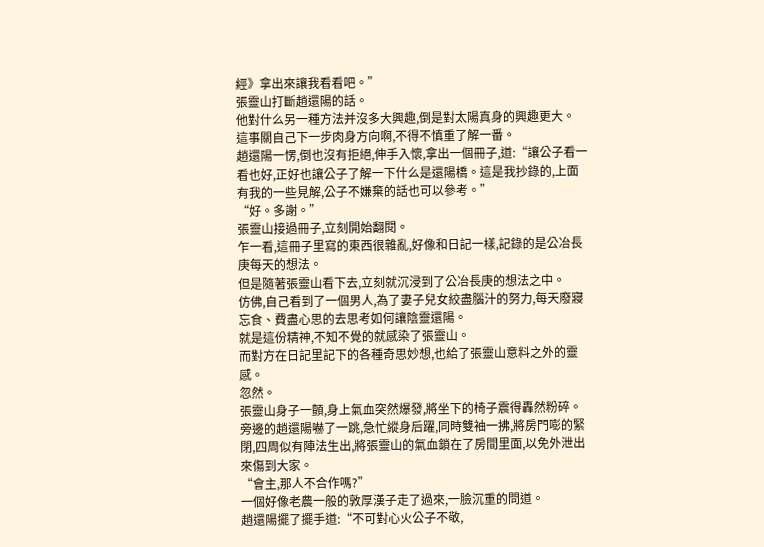經》拿出來讓我看看吧。”
張靈山打斷趙還陽的話。
他對什么另一種方法并沒多大興趣,倒是對太陽真身的興趣更大。
這事關自己下一步肉身方向啊,不得不慎重了解一番。
趙還陽一愣,倒也沒有拒絕,伸手入懷,拿出一個冊子,道:“讓公子看一看也好,正好也讓公子了解一下什么是還陽橋。這是我抄錄的,上面有我的一些見解,公子不嫌棄的話也可以參考。”
“好。多謝。”
張靈山接過冊子,立刻開始翻閱。
乍一看,這冊子里寫的東西很雜亂,好像和日記一樣,記錄的是公冶長庚每天的想法。
但是隨著張靈山看下去,立刻就沉浸到了公冶長庚的想法之中。
仿佛,自己看到了一個男人,為了妻子兒女絞盡腦汁的努力,每天廢寢忘食、費盡心思的去思考如何讓陰靈還陽。
就是這份精神,不知不覺的就感染了張靈山。
而對方在日記里記下的各種奇思妙想,也給了張靈山意料之外的靈感。
忽然。
張靈山身子一顫,身上氣血突然爆發,將坐下的椅子震得轟然粉碎。
旁邊的趙還陽嚇了一跳,急忙縱身后躍,同時雙袖一拂,將房門嘭的緊閉,四周似有陣法生出,將張靈山的氣血鎖在了房間里面,以免外泄出來傷到大家。
“會主,那人不合作嗎?”
一個好像老農一般的敦厚漢子走了過來,一臉沉重的問道。
趙還陽擺了擺手道:“不可對心火公子不敬,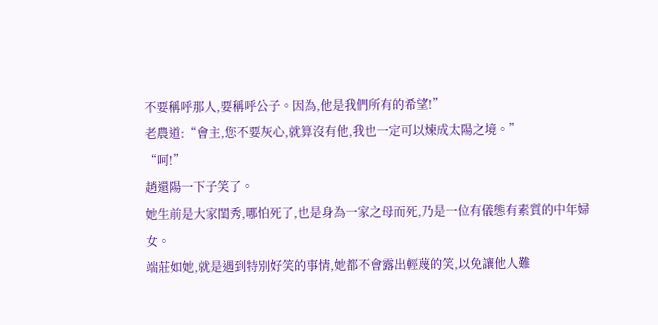不要稱呼那人,要稱呼公子。因為,他是我們所有的希望!”
老農道:“會主,您不要灰心,就算沒有他,我也一定可以煉成太陽之境。”
“呵!”
趙還陽一下子笑了。
她生前是大家閨秀,哪怕死了,也是身為一家之母而死,乃是一位有儀態有素質的中年婦女。
端莊如她,就是遇到特別好笑的事情,她都不會露出輕蔑的笑,以免讓他人難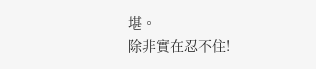堪。
除非實在忍不住!